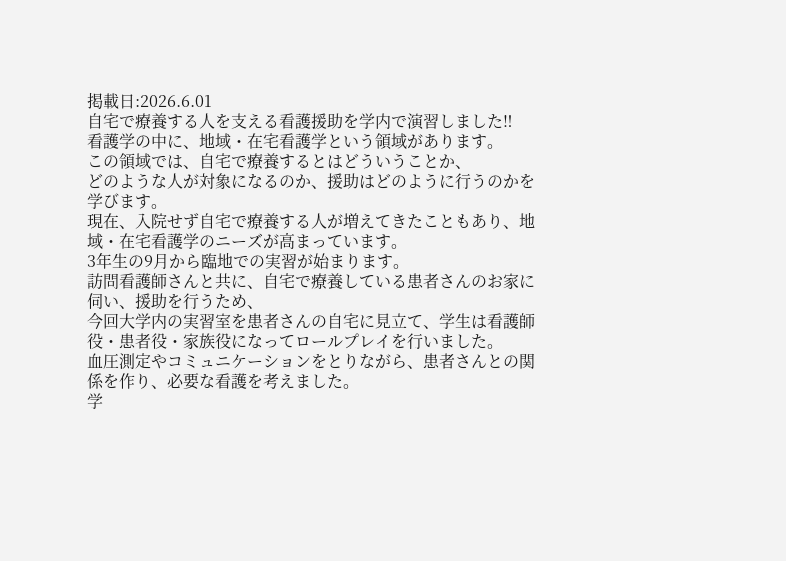掲載日:2026.6.01
自宅で療養する人を支える看護援助を学内で演習しました‼
看護学の中に、地域・在宅看護学という領域があります。
この領域では、自宅で療養するとはどういうことか、
どのような人が対象になるのか、援助はどのように行うのかを学びます。
現在、入院せず自宅で療養する人が増えてきたこともあり、地域・在宅看護学のニーズが高まっています。
3年生の9月から臨地での実習が始まります。
訪問看護師さんと共に、自宅で療養している患者さんのお家に伺い、援助を行うため、
今回大学内の実習室を患者さんの自宅に見立て、学生は看護師役・患者役・家族役になってロールプレイを行いました。
血圧測定やコミュニケーションをとりながら、患者さんとの関係を作り、必要な看護を考えました。
学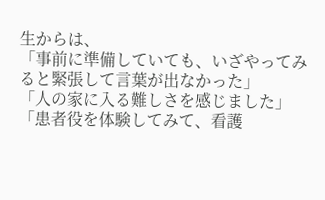生からは、
「事前に準備していても、いざやってみると緊張して言葉が出なかった」
「人の家に入る難しさを感じました」
「患者役を体験してみて、看護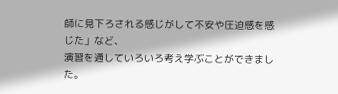師に見下ろされる感じがして不安や圧迫感を感じた」など、
演習を通していろいろ考え学ぶことができました。